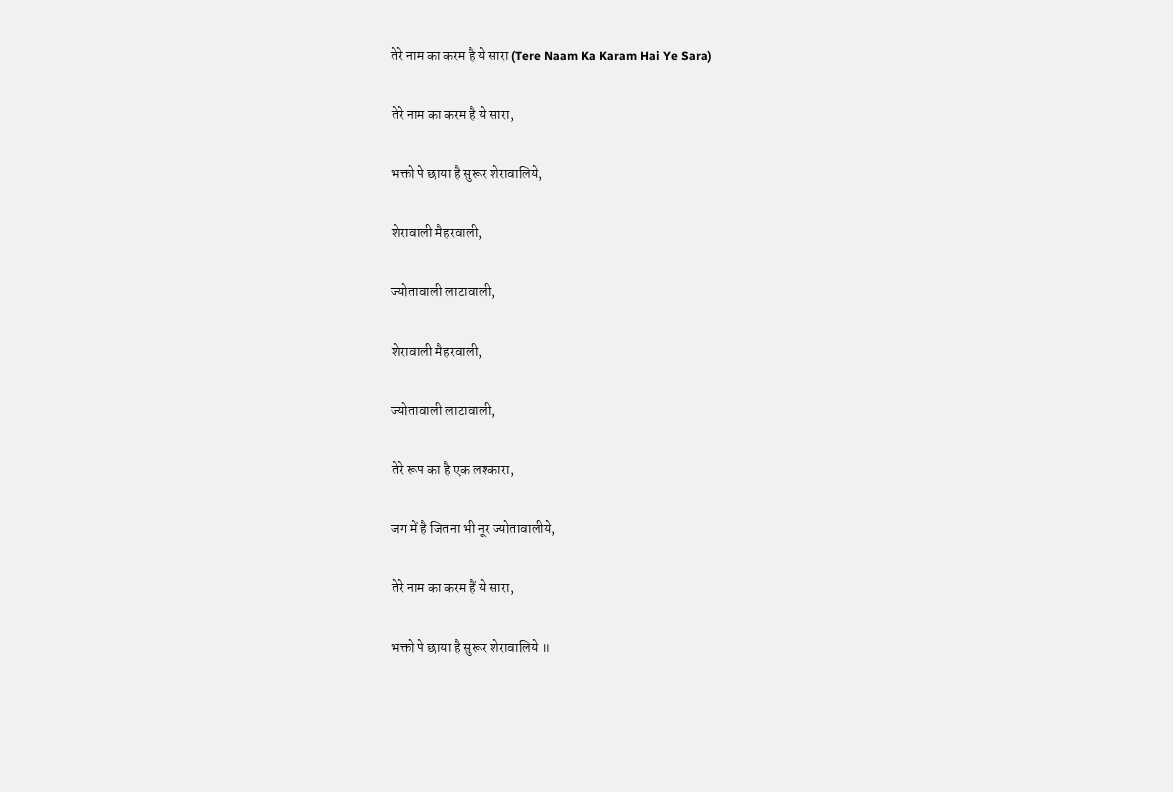तेरे नाम का करम है ये सारा (Tere Naam Ka Karam Hai Ye Sara)

तेरे नाम का करम है ये सारा,

भक्तो पे छाया है सुरूर शेरावालिये,

शेरावाली मैहरवाली,

ज्योतावाली लाटावाली,

शेरावाली मैहरवाली,

ज्योतावाली लाटावाली,

तेरे रूप का है एक लश्कारा,

जग में है जितना भी नूर ज्योतावालीये,

तेरे नाम का करम हैं ये सारा,

भक्तो पे छाया है सुरूर शेरावालिये ॥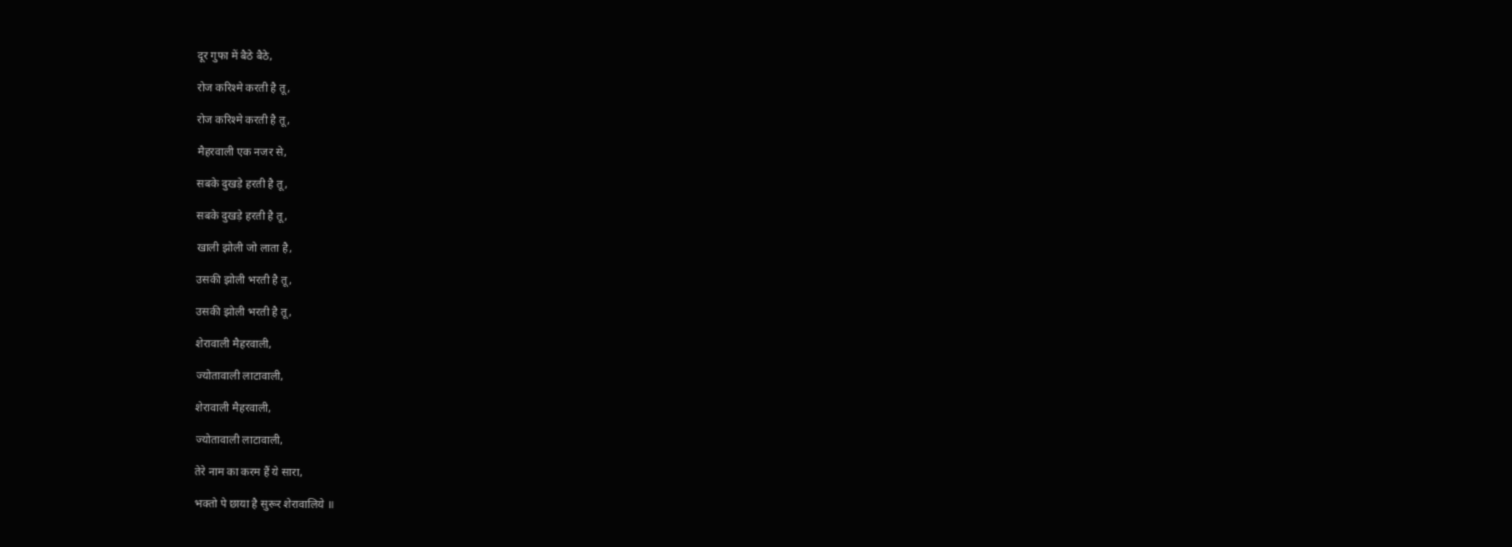दूर गुफा में बैठे बैठे,

रोज करिश्मे करती है तू,

रोज करिश्मे करती है तू,

मैहरवाली एक नजर से,

सबके दुखड़े हरती है तू,

सबके दुखड़े हरती है तू,

खाली झोली जो लाता है,

उसकी झोली भरती है तू,

उसकी झोली भरती है तू,

शेरावाली मैहरवाली,

ज्योतावाली लाटावाली,

शेरावाली मैहरवाली,

ज्योतावाली लाटावाली,

तेरे नाम का करम हैं ये सारा,

भक्तो पे छाया है सुरूर शेरावालिये ॥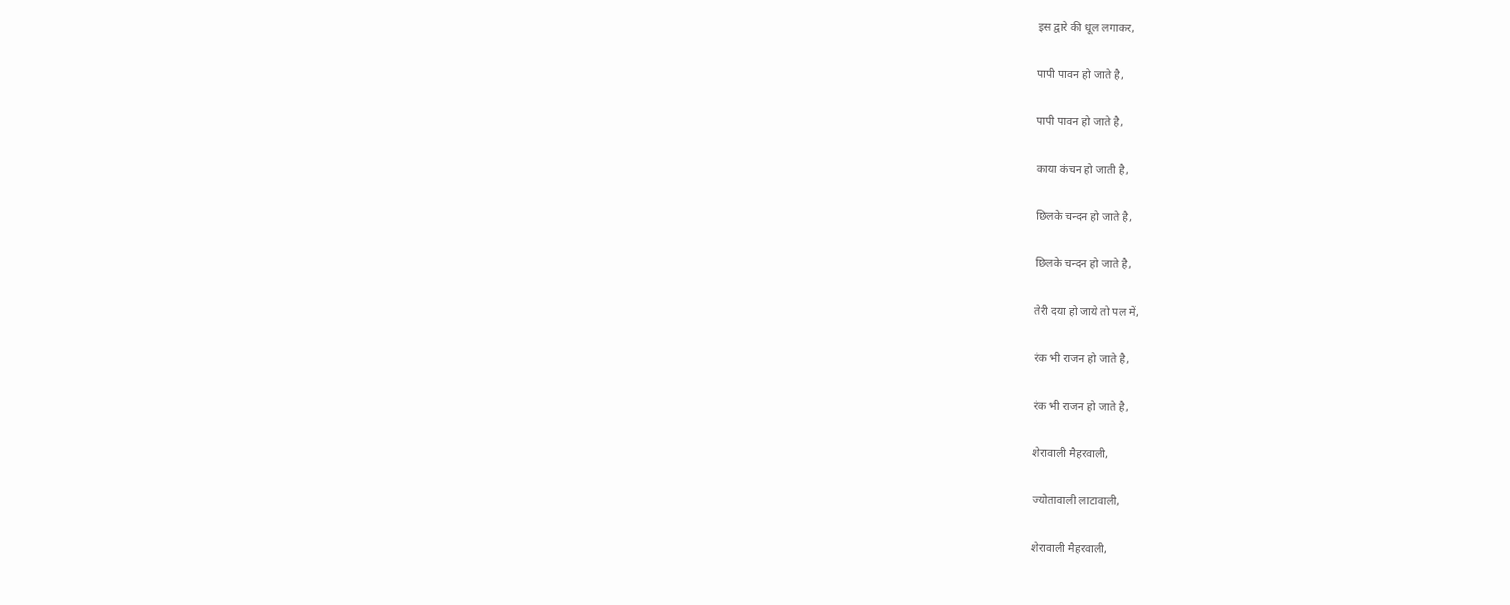इस द्वारे की धूल लगाकर,

पापी पावन हो जाते है,

पापी पावन हो जाते है,

काया कंचन हो जाती है,

छिलके चन्दन हो जाते है,

छिलके चन्दन हो जाते है,

तेरी दया हो जाये तो पल में,

रंक भी राजन हो जाते है,

रंक भी राजन हो जाते है,

शेरावाली मैहरवाली,

ज्योतावाली लाटावाली,

शेरावाली मैहरवाली,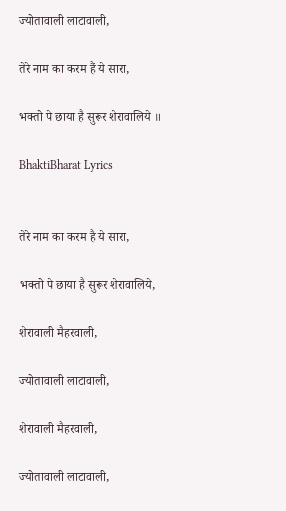ज्योतावाली लाटावाली,

तेरे नाम का करम हैं ये सारा,

भक्तो पे छाया है सुरूर शेरावालिये ॥

BhaktiBharat Lyrics


तेरे नाम का करम है ये सारा,

भक्तो पे छाया है सुरूर शेरावालिये,

शेरावाली मैहरवाली,

ज्योतावाली लाटावाली,

शेरावाली मैहरवाली,

ज्योतावाली लाटावाली,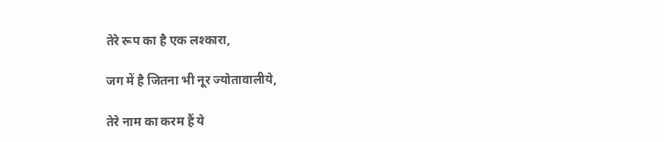तेरे रूप का है एक लश्कारा,

जग में है जितना भी नूर ज्योतावालीये,

तेरे नाम का करम हैं ये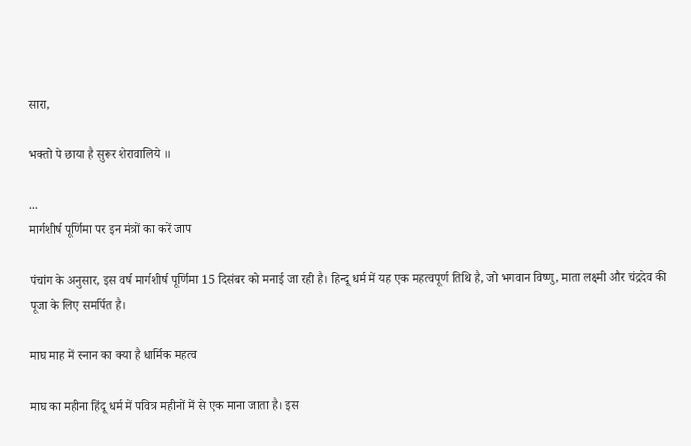सारा,

भक्तो पे छाया है सुरूर शेरावालिये ॥

...
मार्गशीर्ष पूर्णिमा पर इन मंत्रों का करें जाप

पंचांग के अनुसार, इस वर्ष मार्गशीर्ष पूर्णिमा 15 दिसंबर को मनाई जा रही है। हिन्दू धर्म में यह एक महत्वपूर्ण तिथि है, जो भगवान विष्णु, माता लक्ष्मी और चंद्रदेव की पूजा के लिए समर्पित है।

माघ माह में स्नान का क्या है धार्मिक महत्व

माघ का महीना हिंदू धर्म में पवित्र महीनों में से एक माना जाता है। इस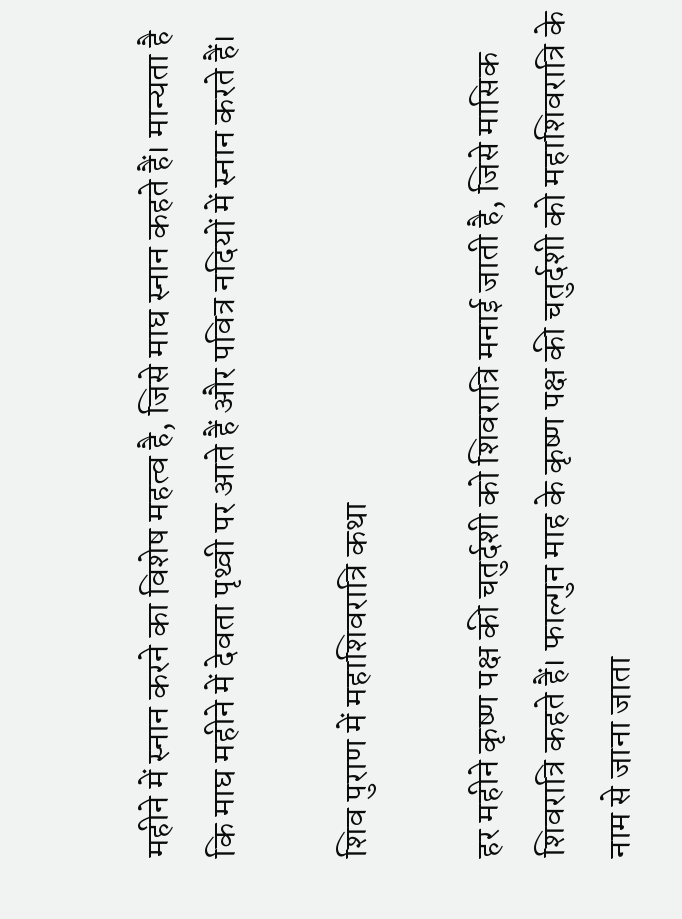महीने में स्नान करने का विशेष महत्व है, जिसे माघ स्नान कहते हैं। मान्यता है कि माघ महीने में देवता पृथ्वी पर आते हैं और पवित्र नदियों में स्नान करते हैं।

शिव पुराण में महाशिवरात्रि कथा

हर महीने कृष्ण पक्ष की चतुर्दशी को शिवरात्रि मनाई जाती है, जिसे मासिक शिवरात्रि कहते हैं। फाल्गुन माह के कृष्ण पक्ष की चतुर्दशी को महाशिवरात्रि के नाम से जाना जाता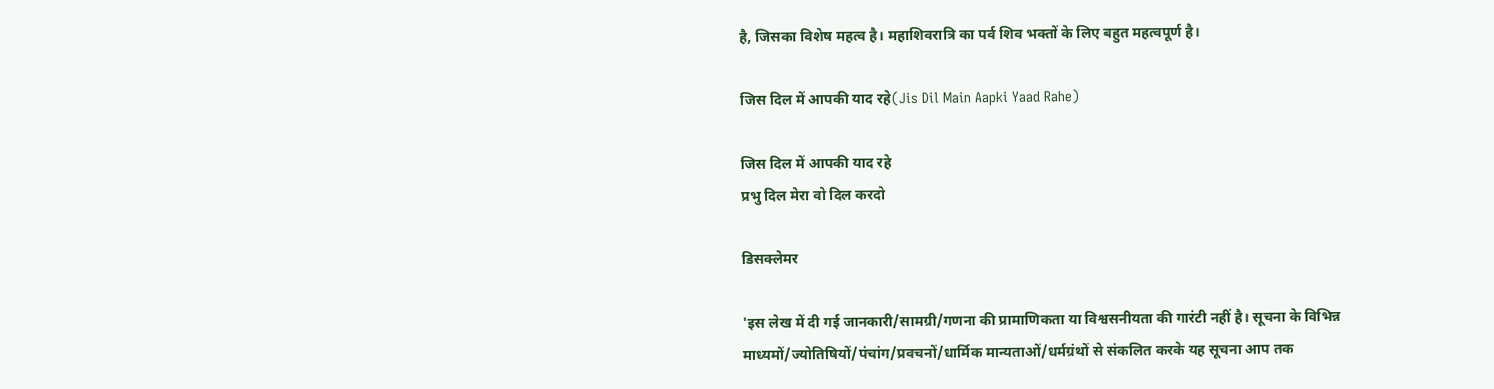है, जिसका विशेष महत्व है। महाशिवरात्रि का पर्व शिव भक्तों के लिए बहुत महत्वपूर्ण है।

जिस दिल में आपकी याद रहे(Jis Dil Main Aapki Yaad Rahe)

जिस दिल में आपकी याद रहे
प्रभु दिल मेरा वो दिल करदो

डिसक्लेमर

'इस लेख में दी गई जानकारी/सामग्री/गणना की प्रामाणिकता या विश्वसनीयता की गारंटी नहीं है। सूचना के विभिन्न माध्यमों/ज्योतिषियों/पंचांग/प्रवचनों/धार्मिक मान्यताओं/धर्मग्रंथों से संकलित करके यह सूचना आप तक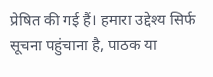प्रेषित की गई हैं। हमारा उद्देश्य सिर्फ सूचना पहुंचाना है, पाठक या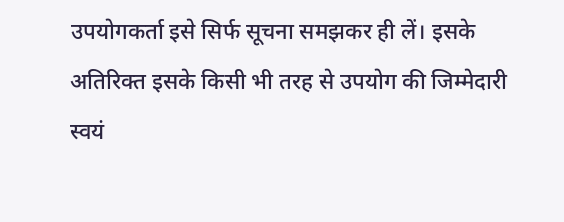उपयोगकर्ता इसे सिर्फ सूचना समझकर ही लें। इसके अतिरिक्त इसके किसी भी तरह से उपयोग की जिम्मेदारी स्वयं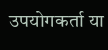उपयोगकर्ता या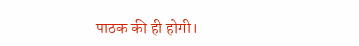पाठक की ही होगी।